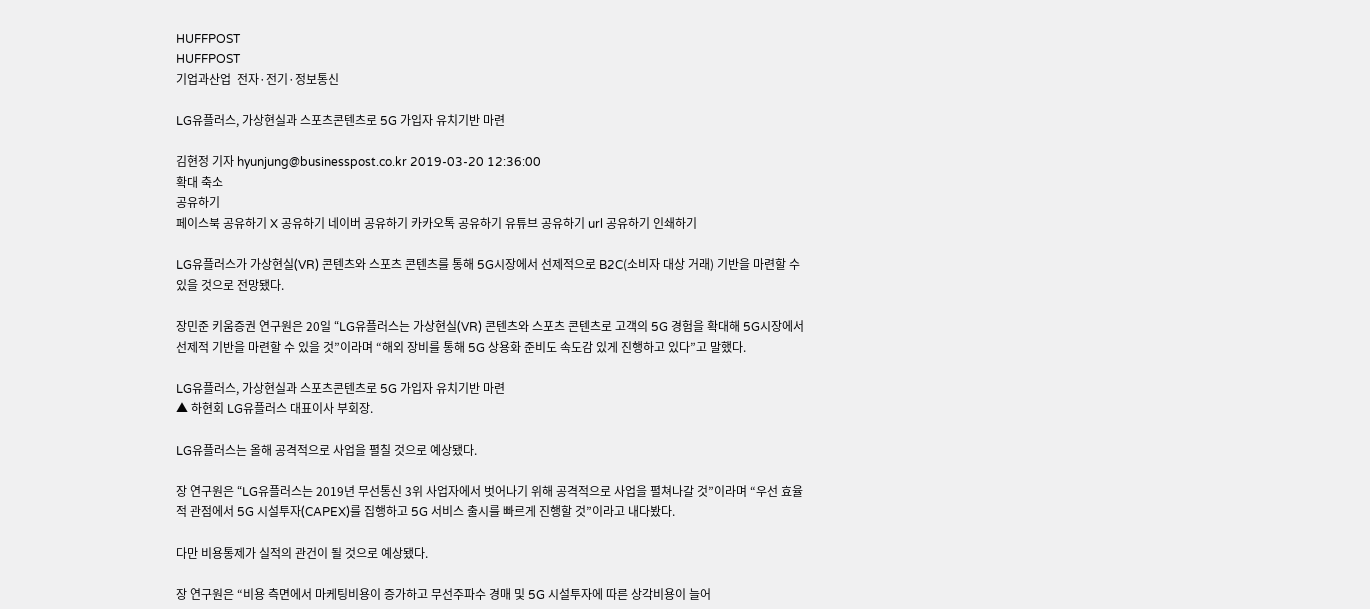HUFFPOST
HUFFPOST
기업과산업  전자·전기·정보통신

LG유플러스, 가상현실과 스포츠콘텐츠로 5G 가입자 유치기반 마련

김현정 기자 hyunjung@businesspost.co.kr 2019-03-20 12:36:00
확대 축소
공유하기
페이스북 공유하기 X 공유하기 네이버 공유하기 카카오톡 공유하기 유튜브 공유하기 url 공유하기 인쇄하기

LG유플러스가 가상현실(VR) 콘텐츠와 스포츠 콘텐츠를 통해 5G시장에서 선제적으로 B2C(소비자 대상 거래) 기반을 마련할 수 있을 것으로 전망됐다.

장민준 키움증권 연구원은 20일 “LG유플러스는 가상현실(VR) 콘텐츠와 스포츠 콘텐츠로 고객의 5G 경험을 확대해 5G시장에서 선제적 기반을 마련할 수 있을 것”이라며 “해외 장비를 통해 5G 상용화 준비도 속도감 있게 진행하고 있다”고 말했다.

LG유플러스, 가상현실과 스포츠콘텐츠로 5G 가입자 유치기반 마련
▲ 하현회 LG유플러스 대표이사 부회장.

LG유플러스는 올해 공격적으로 사업을 펼칠 것으로 예상됐다.

장 연구원은 “LG유플러스는 2019년 무선통신 3위 사업자에서 벗어나기 위해 공격적으로 사업을 펼쳐나갈 것”이라며 “우선 효율적 관점에서 5G 시설투자(CAPEX)를 집행하고 5G 서비스 출시를 빠르게 진행할 것”이라고 내다봤다.

다만 비용통제가 실적의 관건이 될 것으로 예상됐다.

장 연구원은 “비용 측면에서 마케팅비용이 증가하고 무선주파수 경매 및 5G 시설투자에 따른 상각비용이 늘어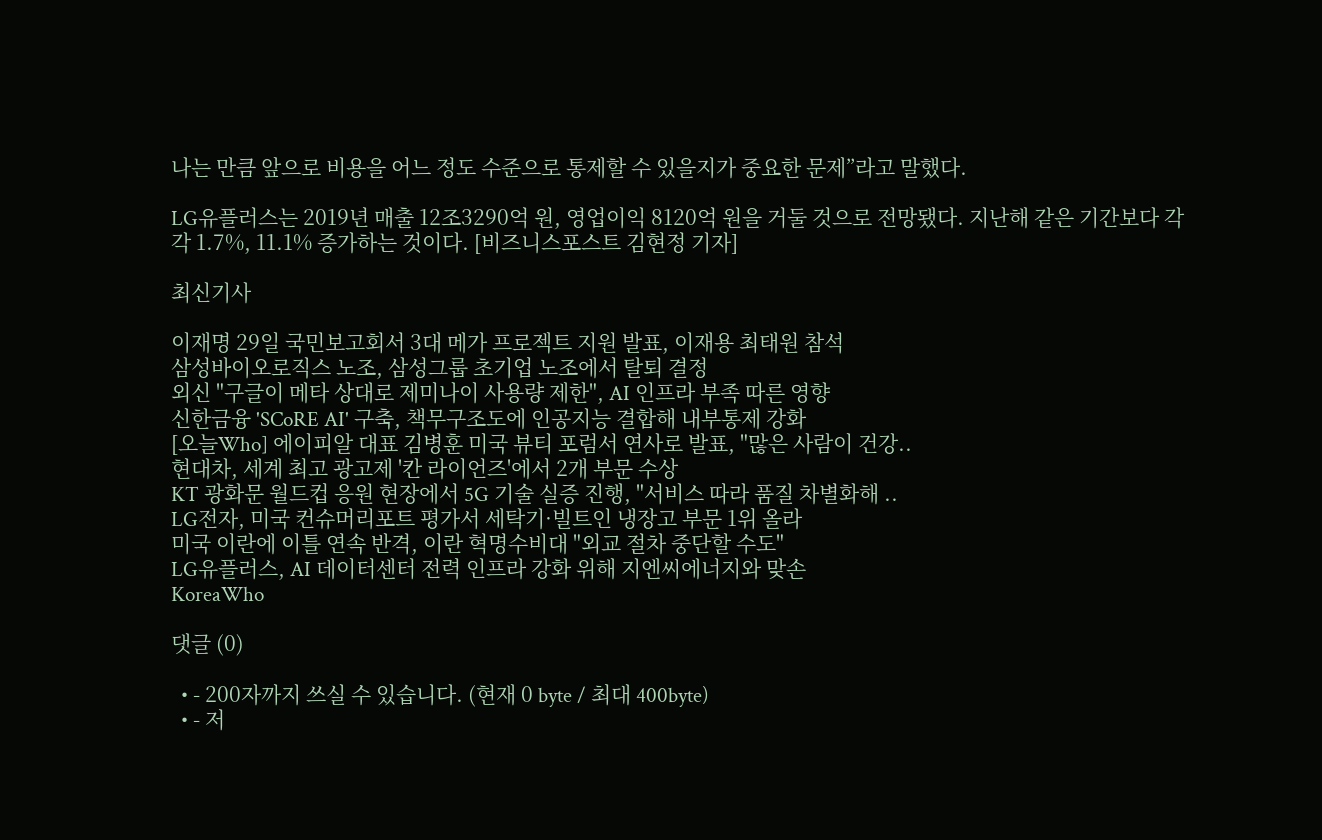나는 만큼 앞으로 비용을 어느 정도 수준으로 통제할 수 있을지가 중요한 문제”라고 말했다.

LG유플러스는 2019년 매출 12조3290억 원, 영업이익 8120억 원을 거둘 것으로 전망됐다. 지난해 같은 기간보다 각각 1.7%, 11.1% 증가하는 것이다. [비즈니스포스트 김현정 기자]

최신기사

이재명 29일 국민보고회서 3대 메가 프로젝트 지원 발표, 이재용 최태원 참석
삼성바이오로직스 노조, 삼성그룹 초기업 노조에서 탈퇴 결정
외신 "구글이 메타 상대로 제미나이 사용량 제한", AI 인프라 부족 따른 영향
신한금융 'SCoRE AI' 구축, 책무구조도에 인공지능 결합해 내부통제 강화
[오늘Who] 에이피알 대표 김병훈 미국 뷰티 포럼서 연사로 발표, "많은 사람이 건강..
현대차, 세계 최고 광고제 '칸 라이언즈'에서 2개 부문 수상
KT 광화문 월드컵 응원 현장에서 5G 기술 실증 진행, "서비스 따라 품질 차별화해 ..
LG전자, 미국 컨슈머리포트 평가서 세탁기·빌트인 냉장고 부문 1위 올라
미국 이란에 이틀 연속 반격, 이란 혁명수비대 "외교 절차 중단할 수도"
LG유플러스, AI 데이터센터 전력 인프라 강화 위해 지엔씨에너지와 맞손
KoreaWho

댓글 (0)

  • - 200자까지 쓰실 수 있습니다. (현재 0 byte / 최대 400byte)
  • - 저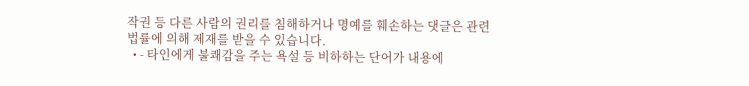작권 등 다른 사람의 권리를 침해하거나 명예를 훼손하는 댓글은 관련 법률에 의해 제재를 받을 수 있습니다.
  • - 타인에게 불쾌감을 주는 욕설 등 비하하는 단어가 내용에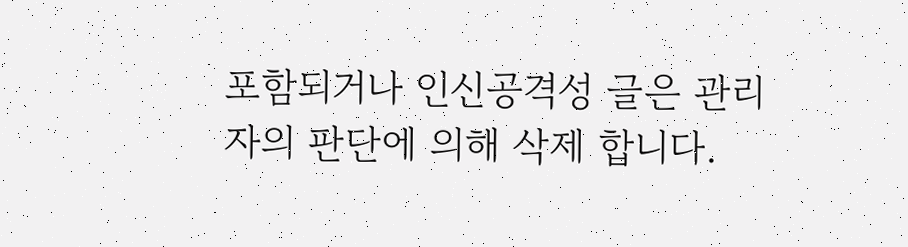포함되거나 인신공격성 글은 관리자의 판단에 의해 삭제 합니다.